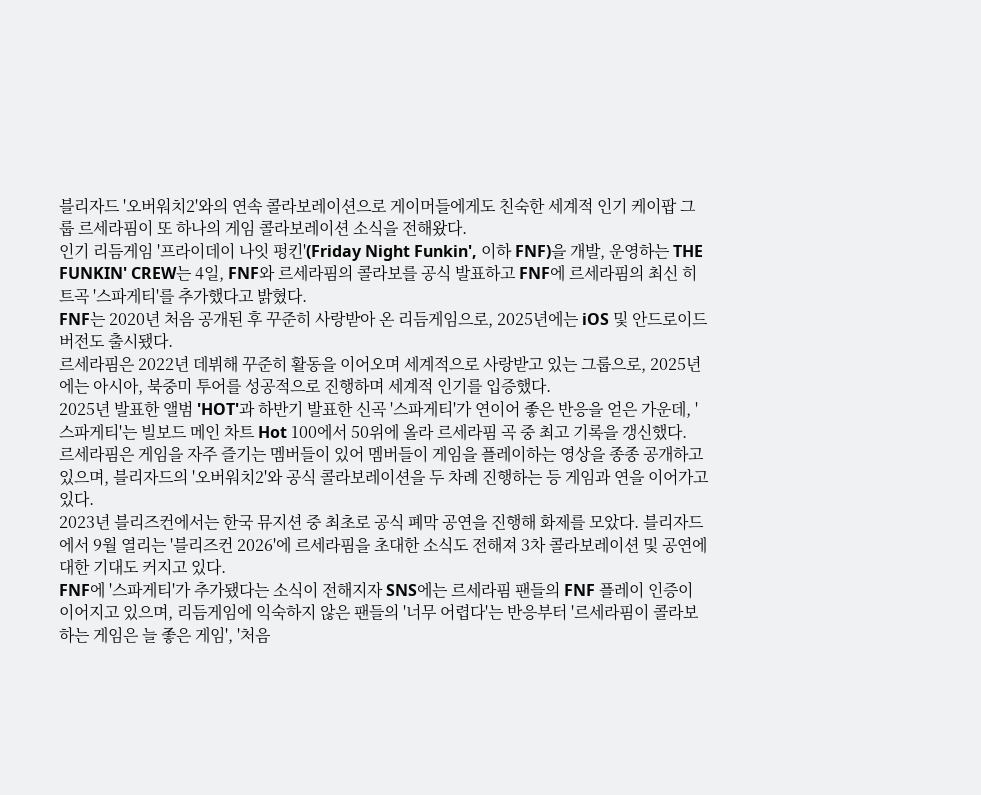블리자드 '오버워치2'와의 연속 콜라보레이션으로 게이머들에게도 친숙한 세계적 인기 케이팝 그룹 르세라핌이 또 하나의 게임 콜라보레이션 소식을 전해왔다.
인기 리듬게임 '프라이데이 나잇 펑킨'(Friday Night Funkin', 이하 FNF)을 개발, 운영하는 THE FUNKIN' CREW는 4일, FNF와 르세라핌의 콜라보를 공식 발표하고 FNF에 르세라핌의 최신 히트곡 '스파게티'를 추가했다고 밝혔다.
FNF는 2020년 처음 공개된 후 꾸준히 사랑받아 온 리듬게임으로, 2025년에는 iOS 및 안드로이드 버전도 출시됐다.
르세라핌은 2022년 데뷔해 꾸준히 활동을 이어오며 세계적으로 사랑받고 있는 그룹으로, 2025년에는 아시아, 북중미 투어를 성공적으로 진행하며 세계적 인기를 입증했다.
2025년 발표한 앨범 'HOT'과 하반기 발표한 신곡 '스파게티'가 연이어 좋은 반응을 얻은 가운데, '스파게티'는 빌보드 메인 차트 Hot 100에서 50위에 올라 르세라핌 곡 중 최고 기록을 갱신했다.
르세라핌은 게임을 자주 즐기는 멤버들이 있어 멤버들이 게임을 플레이하는 영상을 종종 공개하고 있으며, 블리자드의 '오버워치2'와 공식 콜라보레이션을 두 차례 진행하는 등 게임과 연을 이어가고 있다.
2023년 블리즈컨에서는 한국 뮤지션 중 최초로 공식 폐막 공연을 진행해 화제를 모았다. 블리자드에서 9월 열리는 '블리즈컨 2026'에 르세라핌을 초대한 소식도 전해져 3차 콜라보레이션 및 공연에 대한 기대도 커지고 있다.
FNF에 '스파게티'가 추가됐다는 소식이 전해지자 SNS에는 르세라핌 팬들의 FNF 플레이 인증이 이어지고 있으며, 리듬게임에 익숙하지 않은 팬들의 '너무 어렵다'는 반응부터 '르세라핌이 콜라보하는 게임은 늘 좋은 게임', '처음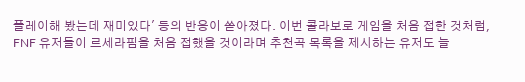플레이해 봤는데 재미있다' 등의 반응이 쏟아졌다. 이번 콜라보로 게임을 처음 접한 것처럼, FNF 유저들이 르세라핌을 처음 접했을 것이라며 추천곡 목록을 제시하는 유저도 늘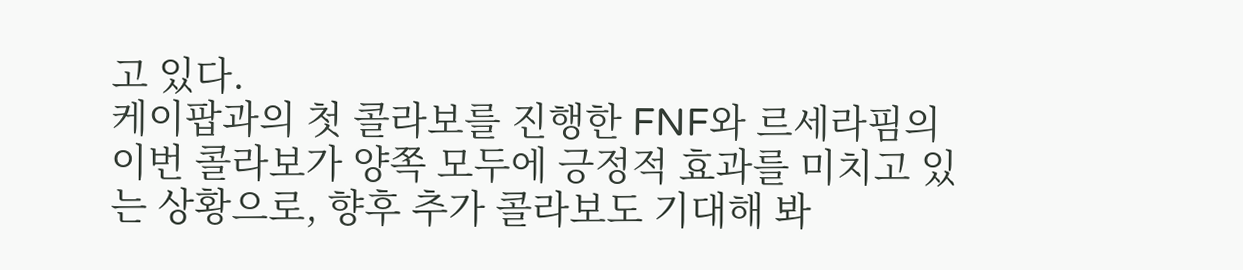고 있다.
케이팝과의 첫 콜라보를 진행한 FNF와 르세라핌의 이번 콜라보가 양쪽 모두에 긍정적 효과를 미치고 있는 상황으로, 향후 추가 콜라보도 기대해 봐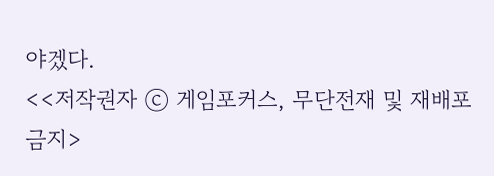야겠다.
<<저작권자 ⓒ 게임포커스, 무단전재 및 재배포 금지>